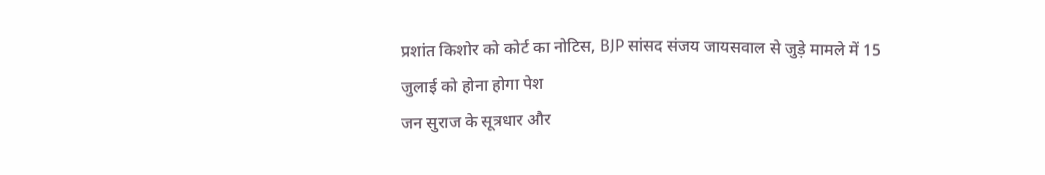प्रशांत किशोर को कोर्ट का नोटिस, BJP सांसद संजय जायसवाल से जुड़े मामले में 15 जुलाई को होना होगा पेश
जन सुराज के सूत्रधार और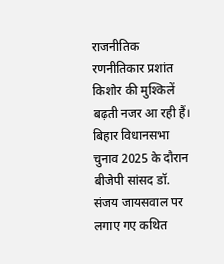राजनीतिक रणनीतिकार प्रशांत किशोर की मुश्किलें बढ़ती नजर आ रही हैं। बिहार विधानसभा चुनाव 2025 के दौरान बीजेपी सांसद डॉ. संजय जायसवाल पर लगाए गए कथित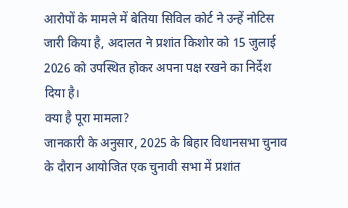आरोपों के मामले में बेतिया सिविल कोर्ट ने उन्हें नोटिस जारी किया है, अदालत ने प्रशांत किशोर को 15 जुलाई 2026 को उपस्थित होकर अपना पक्ष रखने का निर्देश दिया है।
क्या है पूरा मामला?
जानकारी के अनुसार, 2025 के बिहार विधानसभा चुनाव के दौरान आयोजित एक चुनावी सभा में प्रशांत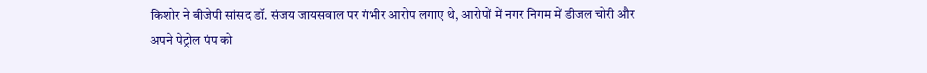किशोर ने बीजेपी सांसद डॉ. संजय जायसवाल पर गंभीर आरोप लगाए थे, आरोपों में नगर निगम में डीजल चोरी और अपने पेट्रोल पंप को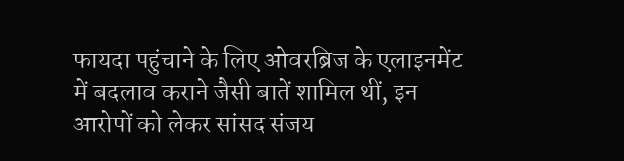फायदा पहुंचाने के लिए ओवरब्रिज के एलाइनमेंट में बदलाव कराने जैसी बातें शामिल थीं, इन आरोपों को लेकर सांसद संजय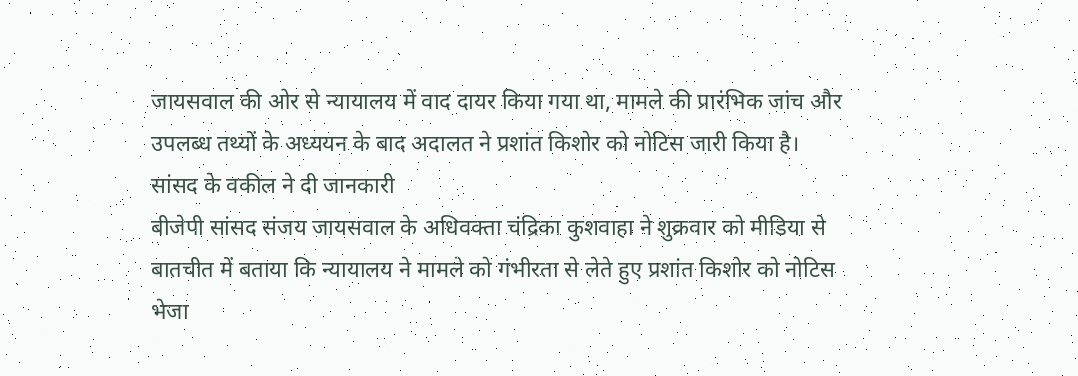जायसवाल की ओर से न्यायालय में वाद दायर किया गया था, मामले की प्रारंभिक जांच और उपलब्ध तथ्यों के अध्ययन के बाद अदालत ने प्रशांत किशोर को नोटिस जारी किया है।
सांसद के वकील ने दी जानकारी
बीजेपी सांसद संजय जायसवाल के अधिवक्ता चंद्रिका कुशवाहा ने शुक्रवार को मीडिया से बातचीत में बताया कि न्यायालय ने मामले को गंभीरता से लेते हुए प्रशांत किशोर को नोटिस भेजा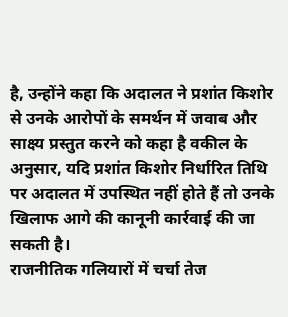है, उन्होंने कहा कि अदालत ने प्रशांत किशोर से उनके आरोपों के समर्थन में जवाब और साक्ष्य प्रस्तुत करने को कहा है वकील के अनुसार, यदि प्रशांत किशोर निर्धारित तिथि पर अदालत में उपस्थित नहीं होते हैं तो उनके खिलाफ आगे की कानूनी कार्रवाई की जा सकती है।
राजनीतिक गलियारों में चर्चा तेज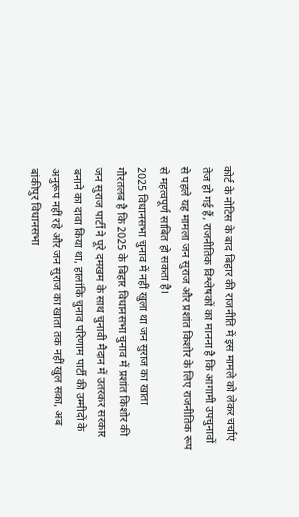कोर्ट के नोटिस के बाद बिहार की राजनीति में इस मामले को लेकर चर्चाएं तेज हो गई हैं, राजनीतिक विश्लेषकों का मानना है कि आगामी उपचुनावों से पहले यह मामला जन सुराज और प्रशांत किशोर के लिए राजनीतिक रूप से महत्वपूर्ण साबित हो सकता है।
2025 विधानसभा चुनाव में नहीं खुला था जन सुराज का खाता
गौरतलब है कि 2025 के बिहार विधानसभा चुनाव में प्रशांत किशोर की जन सुराज पार्टी ने पूरे दमखम के साथ चुनावी मैदान में उतरकर सरकार बनाने का दावा किया था, हालांकि चुनाव परिणाम पार्टी की उम्मीदों के अनुरूप नहीं रहे और जन सुराज का खाता तक नहीं खुल सका, अब बांकीपुर विधानसभा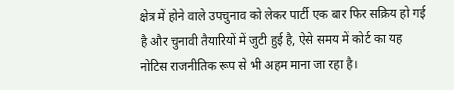क्षेत्र में होने वाले उपचुनाव को लेकर पार्टी एक बार फिर सक्रिय हो गई है और चुनावी तैयारियों में जुटी हुई है, ऐसे समय में कोर्ट का यह नोटिस राजनीतिक रूप से भी अहम माना जा रहा है।